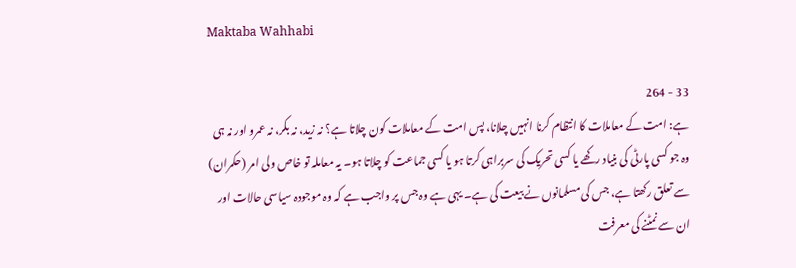Maktaba Wahhabi

33 - 264
ہے: امت کے معاملات کا انتظام کرنا انہیں چلانا، پس امت کے معاملات کون چلاتا ہے؟ نہ زید، نہ بکر، نہ عمرو اور نہ ہی وہ جو کسی پارٹی کی بنیاد رکھے یا کسی تحریک کی سربراہی کرتا ہو یا کسی جماعت کو چلاتا ہو۔ یہ معاملہ تو خاص ولی امر (حکمران) سے تعلق رکھتا ہے، جس کی مسلمانوں نے بیعت کی ہے۔ یہی ہے وہ جس پر واجب ہے کہ وہ موجودہ سیاسی حالات اور ان سے نمٹنے کی معرفت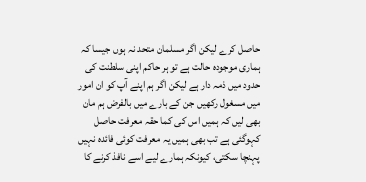حاصل کرے لیکن اگر مسلمان متحد نہ ہوں جیسا کہ ہماری موجودہ حالت ہے تو ہر حاکم اپنی سلطنت کی حدود میں ذمہ دار ہے لیکن اگر ہم اپنے آپ کو ان امور میں مسغول رکھیں جن کے بارے میں بالفرض ہم مان بھی لیں کہ ہمیں اس کی کما حقہ معرفت حاصل کہوگئی ہے تب بھی ہمیں یہ معرفت کوئی فائدہ نہیں پہنچا سکتی، کیونکہ ہمارے لیے اسے نافذ کرنے کا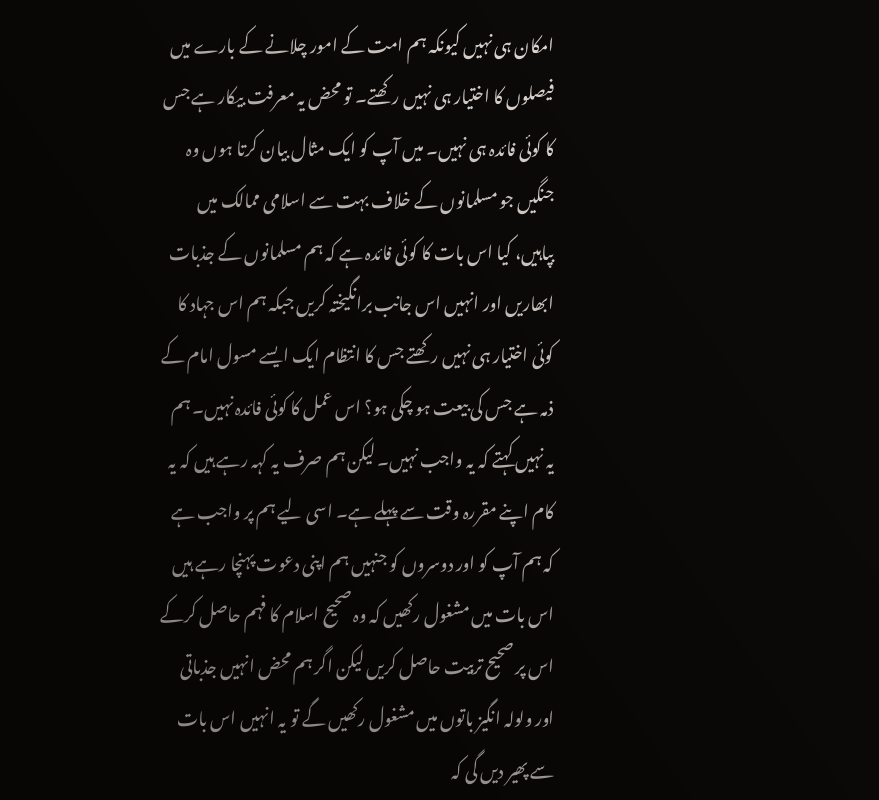امکان ہی نہیں کیونکہ ہم امت کے امور چلانے کے بارے میں فیصلوں کا اختیار ہی نہیں رکھتے۔ تو محض یہ معرفت بیکار ہے جس کا کوئی فائدہ ہی نہیں۔ میں آپ کو ایک مثال بیان کرتا ہوں وہ جنگیں جو مسلمانوں کے خلاف بہت سے اسلامی ممالک میں بپاہیں، کیا اس بات کا کوئی فائدہ ہے کہ ہم مسلمانوں کے جذبات ابھاریں اور انہیں اس جانب برانگیختہ کریں جبکہ ہم اس جہاد کا کوئی اختیار ہی نہیں رکھتے جس کا انتظام ایک ایسے مسول امام کے ذمہ ہے جس کی بیعت ہو چکی ہو؟ اس عمل کا کوئی فائدہ نہیں۔ ہم یہ نہیں کہتے کہ یہ واجب نہیں۔ لیکن ہم صرف یہ کہہ رہے ہیں کہ یہ کام اپنے مقررہ وقت سے پہلے ہے۔ اسی لیے ہم پر واجب ہے کہ ہم آپ کو اور دوسروں کو جنہیں ہم اپنی دعوت پہنچا رہے ہیں اس بات میں مشغول رکھیں کہ وہ صحیح اسلام کا فہم حاصل کرکے اس پر صحیح تربیت حاصل کریں لیکن اگر ہم محض انہیں جذباتی اور ولولہ انگیز باتوں میں مشغول رکھیں گے تو یہ انہیں اس بات سے پھیر دیں گی کہ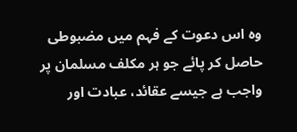وہ اس دعوت کے فہم میں مضبوطی حاصل کر پائے جو ہر مکلف مسلمان پر واجب ہے جیسے عقائد، عبادت اور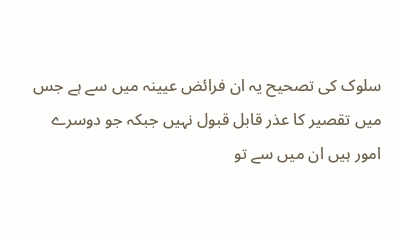سلوک کی تصحیح یہ ان فرائض عیینہ میں سے ہے جس میں تقصیر کا عذر قابل قبول نہیں جبکہ جو دوسرے امور ہیں ان میں سے تو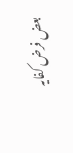بعض فرض کفایہ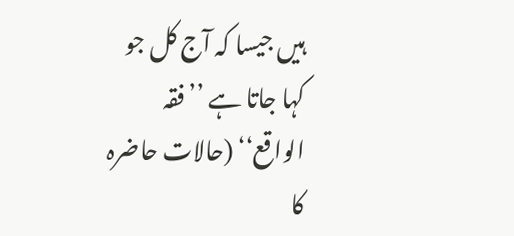ہیں جیسا کہ آج کل جو کہا جاتا ہے ’’فقہ الواقع‘‘ (حالات حاضرہ کا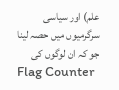علم) اور سیاسی سرگرمیوں میں حصہ لینا جو کہ ان لوگوں کی
Flag Counter